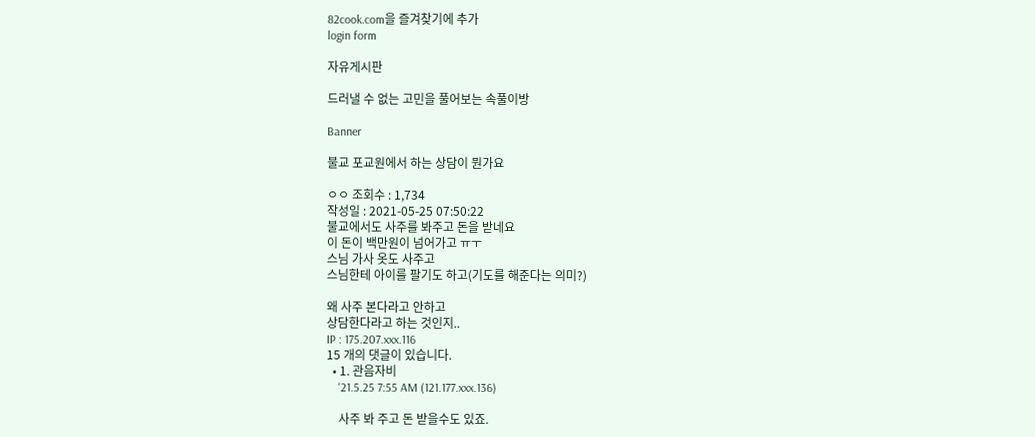82cook.com을 즐겨찾기에 추가
login form

자유게시판

드러낼 수 없는 고민을 풀어보는 속풀이방

Banner

불교 포교원에서 하는 상담이 뭔가요

ㅇㅇ 조회수 : 1,734
작성일 : 2021-05-25 07:50:22
불교에서도 사주를 봐주고 돈을 받네요
이 돈이 백만원이 넘어가고 ㅠㅜ
스님 가사 옷도 사주고
스님한테 아이를 팔기도 하고(기도를 해준다는 의미?)

왜 사주 본다라고 안하고
상담한다라고 하는 것인지..
IP : 175.207.xxx.116
15 개의 댓글이 있습니다.
  • 1. 관음자비
    '21.5.25 7:55 AM (121.177.xxx.136)

    사주 봐 주고 돈 받을수도 있죠.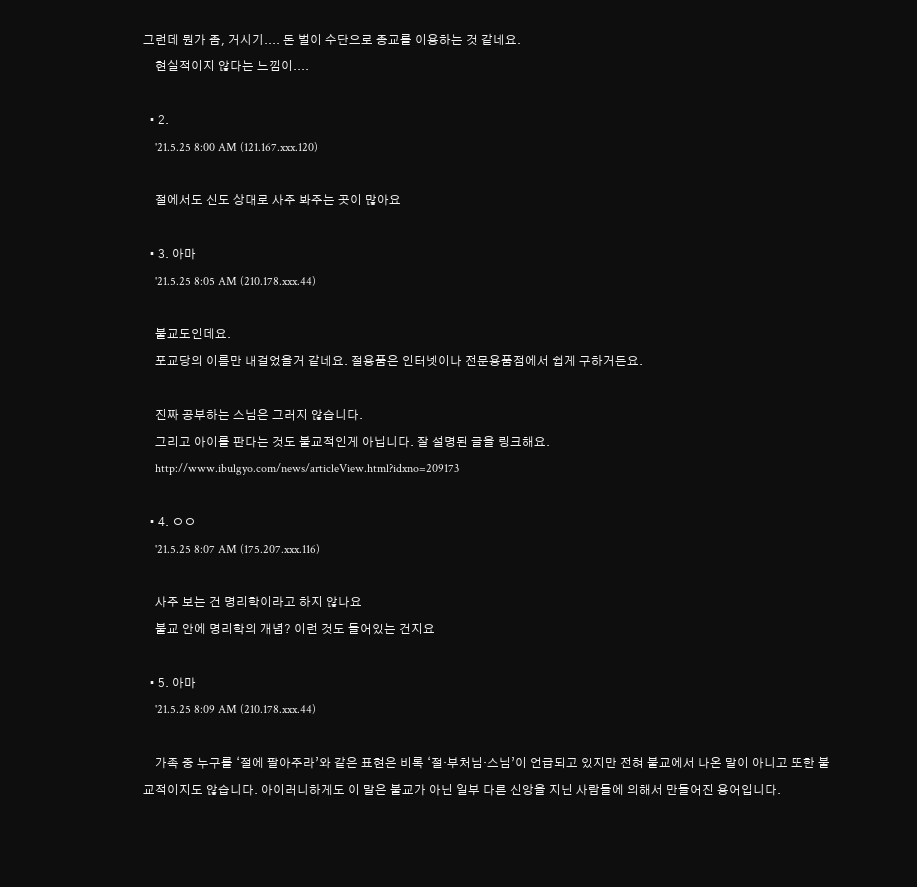그런데 뭔가 좀, 거시기.... 돈 벌이 수단으로 종교를 이용하는 것 같네요.
    현실적이지 않다는 느낌이....

  • 2.
    '21.5.25 8:00 AM (121.167.xxx.120)

    절에서도 신도 상대로 사주 봐주는 곳이 많아요

  • 3. 아마
    '21.5.25 8:05 AM (210.178.xxx.44)

    불교도인데요.
    포교당의 이름만 내걸었을거 같네요. 절용품은 인터넷이나 전문용품점에서 쉽게 구하거든요.

    진짜 공부하는 스님은 그러지 않습니다.
    그리고 아이를 판다는 것도 불교적인게 아닙니다. 잘 설명된 글을 링크해요.
    http://www.ibulgyo.com/news/articleView.html?idxno=209173

  • 4. ㅇㅇ
    '21.5.25 8:07 AM (175.207.xxx.116)

    사주 보는 건 명리학이라고 하지 않나요
    불교 안에 명리학의 개념? 이런 것도 들어있는 건지요

  • 5. 아마
    '21.5.25 8:09 AM (210.178.xxx.44)

    가족 중 누구를 ‘절에 팔아주라’와 같은 표현은 비록 ‘절·부처님·스님’이 언급되고 있지만 전혀 불교에서 나온 말이 아니고 또한 불교적이지도 않습니다. 아이러니하게도 이 말은 불교가 아닌 일부 다른 신앙을 지닌 사람들에 의해서 만들어진 용어입니다.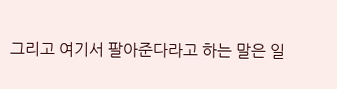그리고 여기서 팔아준다라고 하는 말은 일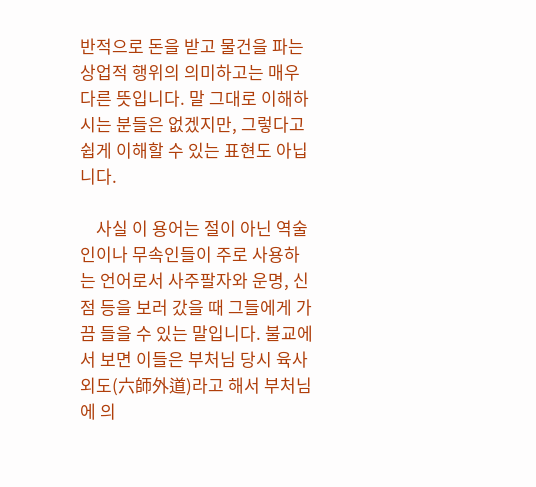반적으로 돈을 받고 물건을 파는 상업적 행위의 의미하고는 매우 다른 뜻입니다. 말 그대로 이해하시는 분들은 없겠지만, 그렇다고 쉽게 이해할 수 있는 표현도 아닙니다.

    사실 이 용어는 절이 아닌 역술인이나 무속인들이 주로 사용하는 언어로서 사주팔자와 운명, 신점 등을 보러 갔을 때 그들에게 가끔 들을 수 있는 말입니다. 불교에서 보면 이들은 부처님 당시 육사외도(六師外道)라고 해서 부처님에 의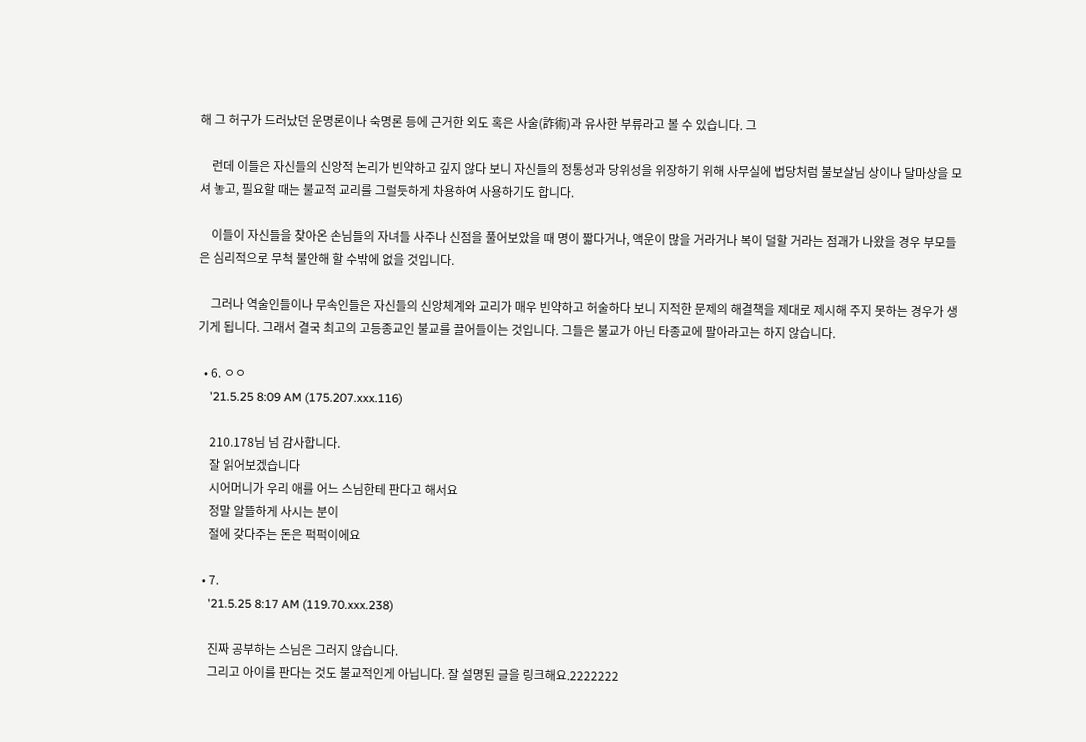해 그 허구가 드러났던 운명론이나 숙명론 등에 근거한 외도 혹은 사술(詐術)과 유사한 부류라고 볼 수 있습니다. 그

    런데 이들은 자신들의 신앙적 논리가 빈약하고 깊지 않다 보니 자신들의 정통성과 당위성을 위장하기 위해 사무실에 법당처럼 불보살님 상이나 달마상을 모셔 놓고, 필요할 때는 불교적 교리를 그럴듯하게 차용하여 사용하기도 합니다.

    이들이 자신들을 찾아온 손님들의 자녀들 사주나 신점을 풀어보았을 때 명이 짧다거나, 액운이 많을 거라거나 복이 덜할 거라는 점괘가 나왔을 경우 부모들은 심리적으로 무척 불안해 할 수밖에 없을 것입니다.

    그러나 역술인들이나 무속인들은 자신들의 신앙체계와 교리가 매우 빈약하고 허술하다 보니 지적한 문제의 해결책을 제대로 제시해 주지 못하는 경우가 생기게 됩니다. 그래서 결국 최고의 고등종교인 불교를 끌어들이는 것입니다. 그들은 불교가 아닌 타종교에 팔아라고는 하지 않습니다.

  • 6. ㅇㅇ
    '21.5.25 8:09 AM (175.207.xxx.116)

    210.178님 넘 감사합니다.
    잘 읽어보겠습니다
    시어머니가 우리 애를 어느 스님한테 판다고 해서요
    정말 알뜰하게 사시는 분이
    절에 갖다주는 돈은 퍽퍽이에요

  • 7.
    '21.5.25 8:17 AM (119.70.xxx.238)

    진짜 공부하는 스님은 그러지 않습니다.
    그리고 아이를 판다는 것도 불교적인게 아닙니다. 잘 설명된 글을 링크해요.2222222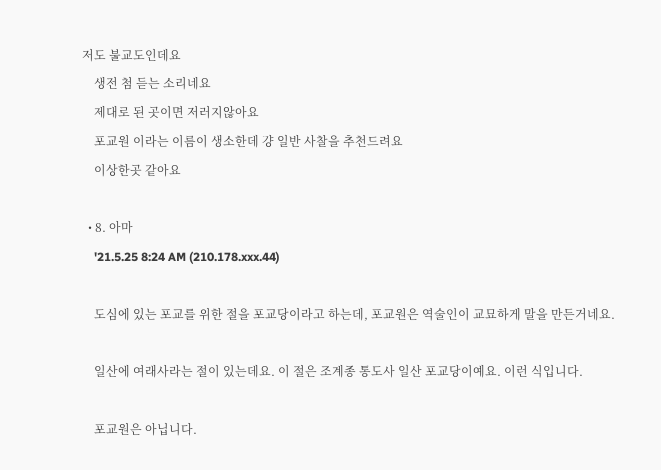저도 불교도인데요
    생전 첨 듣는 소리네요
    제대로 된 곳이면 저러지않아요
    포교원 이라는 이름이 생소한데 걍 일반 사찰을 추천드려요
    이상한곳 같아요

  • 8. 아마
    '21.5.25 8:24 AM (210.178.xxx.44)

    도심에 있는 포교를 위한 절을 포교당이라고 하는데, 포교원은 역술인이 교묘하게 말을 만든거네요.

    일산에 여래사라는 절이 있는데요. 이 절은 조계종 통도사 일산 포교당이예요. 이런 식입니다.

    포교원은 아닙니다.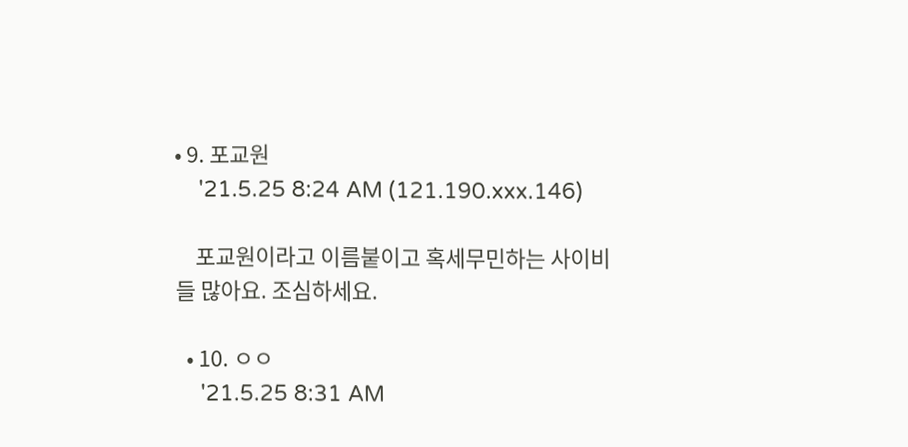• 9. 포교원
    '21.5.25 8:24 AM (121.190.xxx.146)

    포교원이라고 이름붙이고 혹세무민하는 사이비들 많아요. 조심하세요.

  • 10. ㅇㅇ
    '21.5.25 8:31 AM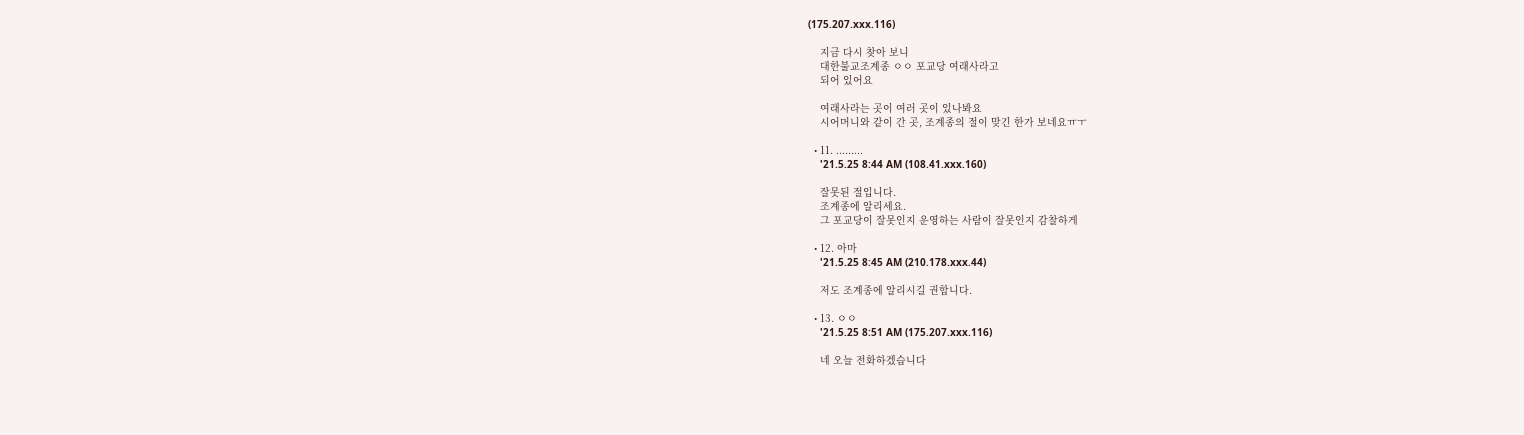(175.207.xxx.116)

    지금 다시 찾아 보니
    대한불교조계종 ㅇㅇ 포교당 여래사라고
    되어 있어요

    여래사라는 곳이 여러 곳이 있나봐요
    시어머니와 같이 간 곳, 조계종의 절이 맞긴 한가 보네요ㅠㅜ

  • 11. .........
    '21.5.25 8:44 AM (108.41.xxx.160)

    잘못된 절입니다.
    조계종에 알리세요.
    그 포교당이 잘못인지 운영하는 사람이 잘못인지 감찰하게

  • 12. 아마
    '21.5.25 8:45 AM (210.178.xxx.44)

    저도 조계종에 알리시길 권합니다.

  • 13. ㅇㅇ
    '21.5.25 8:51 AM (175.207.xxx.116)

    네 오늘 전화하겠습니다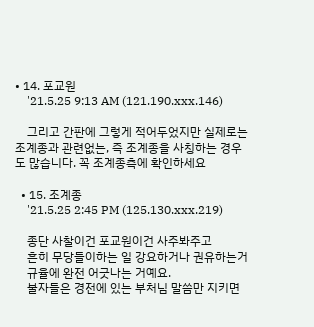• 14. 포교원
    '21.5.25 9:13 AM (121.190.xxx.146)

    그리고 간판에 그렇게 적어두었지만 실제로는 조계종과 관련없는, 즉 조계종을 사칭하는 경우도 많습니다. 꼭 조계종측에 확인하세요

  • 15. 조계종
    '21.5.25 2:45 PM (125.130.xxx.219)

    종단 사찰이건 포교원이건 사주봐주고
    흔히 무당들이하는 일 강요하거나 권유하는거
    규율에 완전 어긋나는 거예요.
    불자들은 경전에 있는 부처님 말씀만 지키면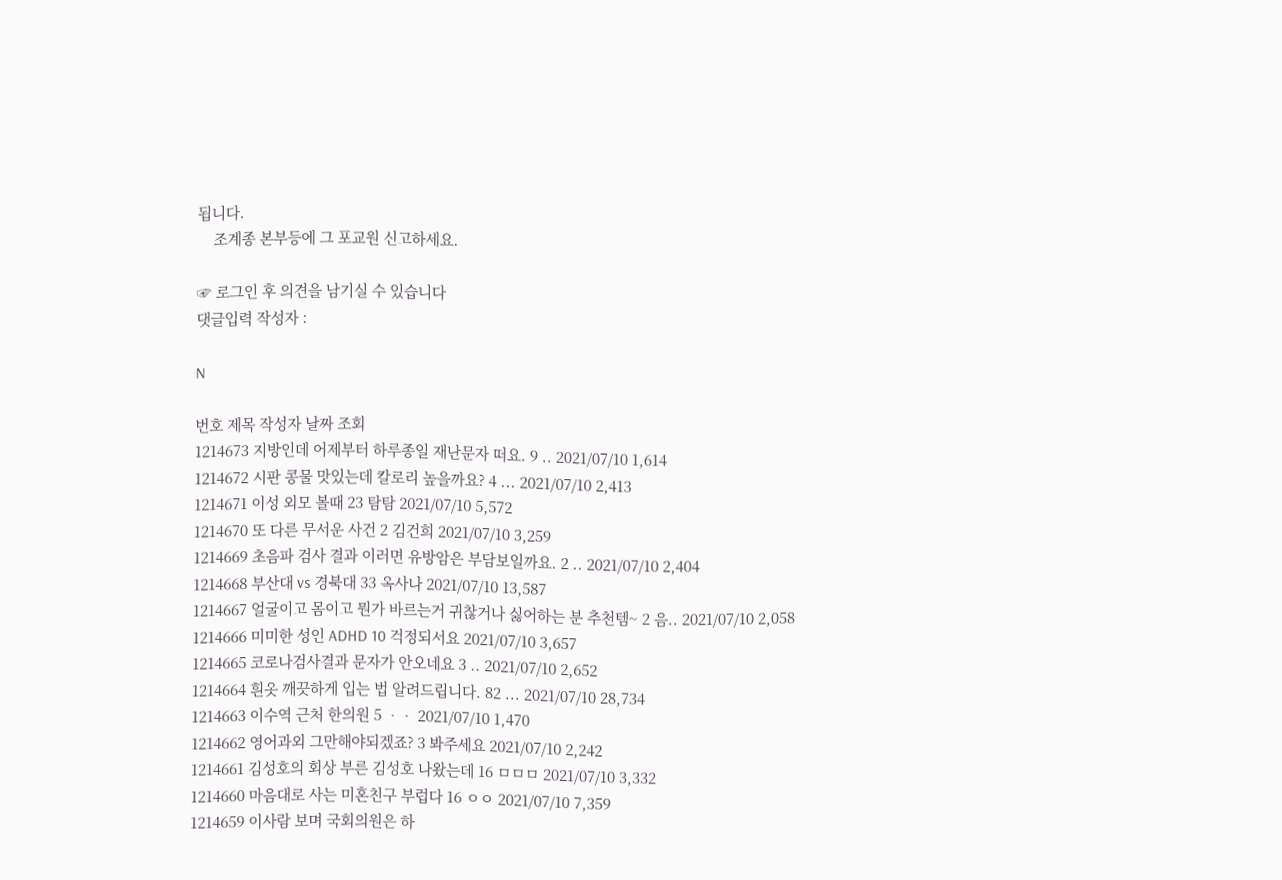됩니다.
    조계종 본부등에 그 포교원 신고하세요.

☞ 로그인 후 의견을 남기실 수 있습니다
댓글입력 작성자 :

N

번호 제목 작성자 날짜 조회
1214673 지방인데 어제부터 하루종일 재난문자 떠요. 9 .. 2021/07/10 1,614
1214672 시판 콩물 맛있는데 칼로리 높을까요? 4 ... 2021/07/10 2,413
1214671 이성 외모 볼때 23 탐탐 2021/07/10 5,572
1214670 또 다른 무서운 사건 2 김건희 2021/07/10 3,259
1214669 초음파 검사 결과 이러면 유방암은 부담보일까요. 2 .. 2021/07/10 2,404
1214668 부산대 vs 경북대 33 옥사나 2021/07/10 13,587
1214667 얼굴이고 몸이고 뭔가 바르는거 귀찮거나 싫어하는 분 추천템~ 2 음.. 2021/07/10 2,058
1214666 미미한 성인 ADHD 10 걱정되서요 2021/07/10 3,657
1214665 코로나검사결과 문자가 안오네요 3 .. 2021/07/10 2,652
1214664 흰옷 깨끗하게 입는 법 알려드립니다. 82 ... 2021/07/10 28,734
1214663 이수역 근처 한의원 5 ᆞᆞ 2021/07/10 1,470
1214662 영어과외 그만해야되겠죠? 3 봐주세요 2021/07/10 2,242
1214661 김성호의 회상 부른 김성호 나왔는데 16 ㅁㅁㅁ 2021/07/10 3,332
1214660 마음대로 사는 미혼친구 부럽다 16 ㅇㅇ 2021/07/10 7,359
1214659 이사람 보며 국회의원은 하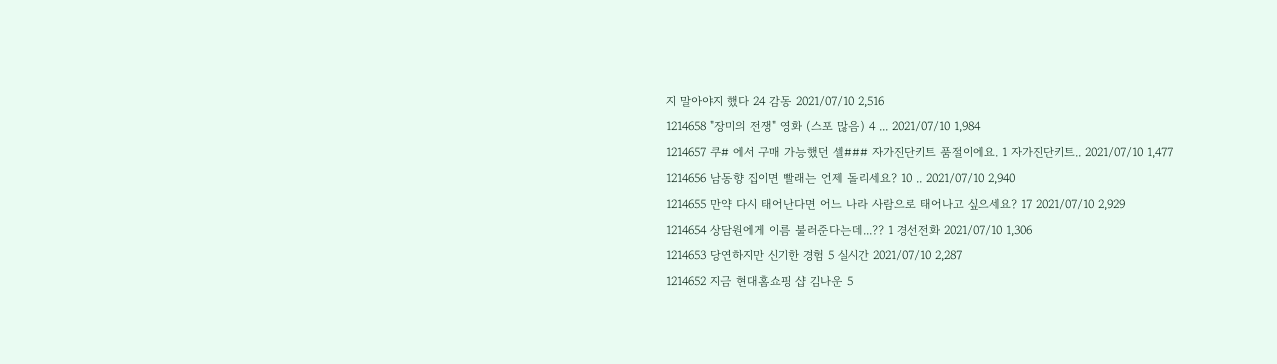지 말아야지 했다 24 감동 2021/07/10 2,516
1214658 "장미의 전쟁" 영화 (스포 많음) 4 ... 2021/07/10 1,984
1214657 쿠# 에서 구매 가능했던 셀### 자가진단키트 품절이에요. 1 자가진단키트.. 2021/07/10 1,477
1214656 남동향 집이면 빨래는 언제 돌리세요? 10 .. 2021/07/10 2,940
1214655 만약 다시 태어난다면 어느 나라 사람으로 태어나고 싶으세요? 17 2021/07/10 2,929
1214654 상담원에게 이름 불러준다는데...?? 1 경선전화 2021/07/10 1,306
1214653 당연하지만 신기한 경험 5 실시간 2021/07/10 2,287
1214652 지금 현대홈쇼핑 샵 김나운 5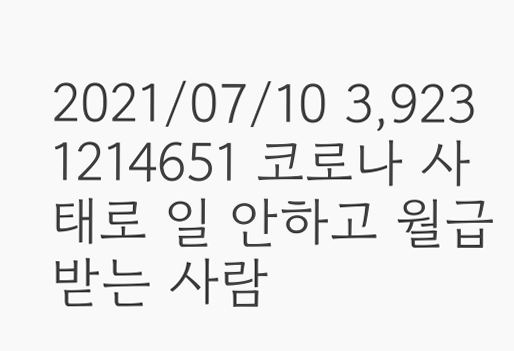2021/07/10 3,923
1214651 코로나 사태로 일 안하고 월급 받는 사람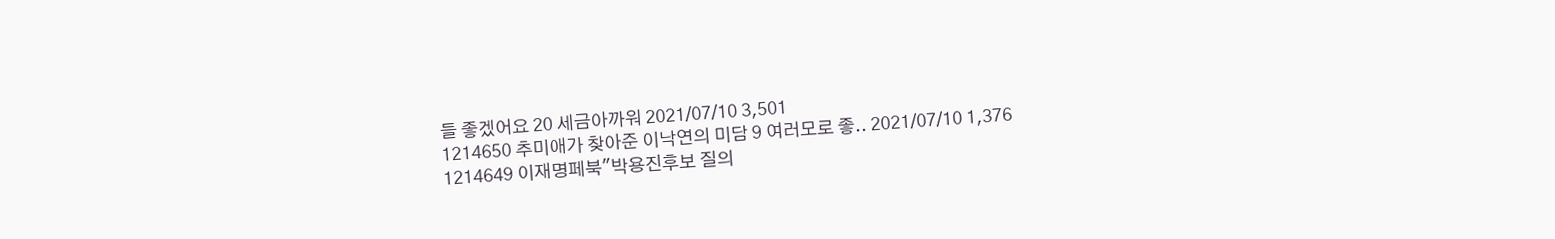들 좋겠어요 20 세금아까워 2021/07/10 3,501
1214650 추미애가 찾아준 이낙연의 미담 9 여러모로 좋.. 2021/07/10 1,376
1214649 이재명페북"박용진후보 질의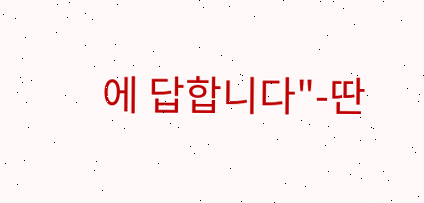에 답합니다"-딴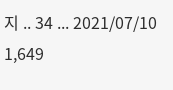지 .. 34 ... 2021/07/10 1,649